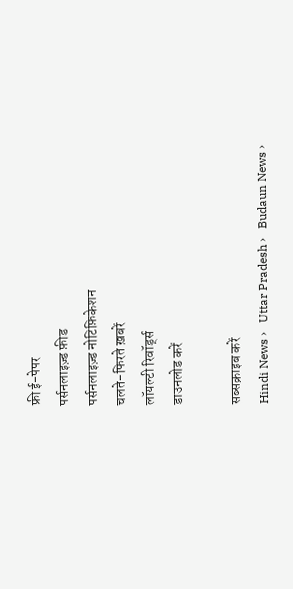फ्री ई-पेपर
पर्सनलाइज़्ड फ़ीड
पर्सनलाइज़्ड नोटिफ़िकेशन
चलते-फिरते ख़बरें
लॉयल्टी रिवॉर्ड्स
डाउनलोड करें

सब्सक्राइब करें
Hindi News ›   Uttar Pradesh ›   Budaun News ›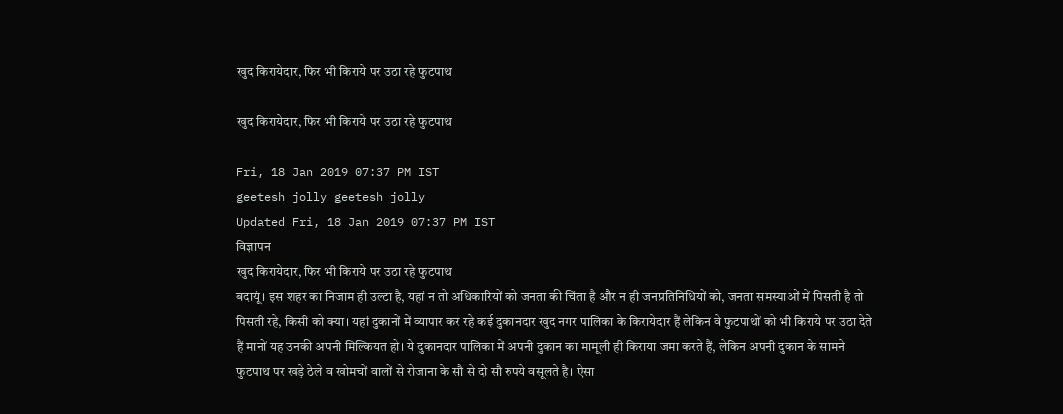खुद किरायेदार, फिर भी किराये पर उठा रहे फुटपाथ

खुद किरायेदार, फिर भी किराये पर उठा रहे फुटपाथ

Fri, 18 Jan 2019 07:37 PM IST
geetesh jolly geetesh jolly
Updated Fri, 18 Jan 2019 07:37 PM IST
विज्ञापन
खुद किरायेदार, फिर भी किराये पर उठा रहे फुटपाथ
बदायूं। इस शहर का निजाम ही उल्टा है, यहां न तो अधिकारियों को जनता की चिंता है और न ही जनप्रतिनिधियों को, जनता समस्याओं में पिसती है तो पिसती रहे, किसी को क्या। यहां दुकानों में व्यापार कर रहे कई दुकानदार खुद नगर पालिका के किरायेदार हैं लेकिन वे फुटपाथों को भी किराये पर उठा देते हैं मानों यह उनकी अपनी मिल्कियत हो। ये दुकानदार पालिका में अपनी दुकान का मामूली ही किराया जमा करते हैं, लेकिन अपनी दुकान के सामने फुटपाथ पर खड़े ठेले व खोमचों वालों से रोजाना के सौ से दो सौ रुपये वसूलते है। ऐसा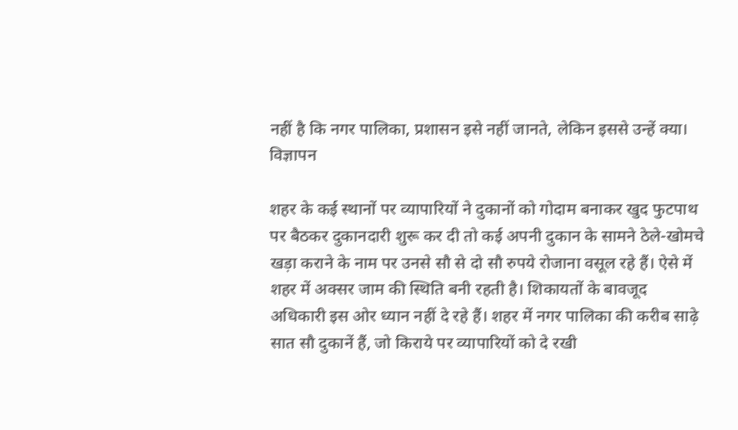नहीं है कि नगर पालिका, प्रशासन इसे नहीं जानते, लेकिन इससे उन्हें क्या।
विज्ञापन

शहर के कई स्थानों पर व्यापारियों ने दुकानों को गोदाम बनाकर खुद फुटपाथ पर बैठकर दुकानदारी शुरू कर दी तो कई अपनी दुकान के सामने ठेले-खोमचे खड़ा कराने के नाम पर उनसे सौ से दो सौ रुपये रोजाना वसूल रहे हैं। ऐसे में शहर में अक्सर जाम की स्थिति बनी रहती है। शिकायतों के बावजूद अधिकारी इस ओर ध्यान नहीं दे रहे हैं। शहर में नगर पालिका की करीब साढ़े सात सौ दुकानें हैं, जो किराये पर व्यापारियों को दे रखी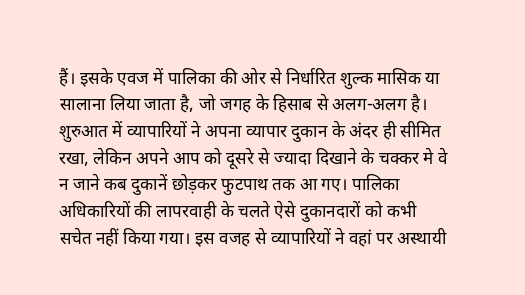हैं। इसके एवज में पालिका की ओर से निर्धारित शुल्क मासिक या सालाना लिया जाता है, जो जगह के हिसाब से अलग-अलग है। शुरुआत में व्यापारियों ने अपना व्यापार दुकान के अंदर ही सीमित रखा, लेकिन अपने आप को दूसरे से ज्यादा दिखाने के चक्कर मे वे न जाने कब दुकानें छोड़कर फुटपाथ तक आ गए। पालिका अधिकारियों की लापरवाही के चलते ऐसे दुकानदारों को कभी सचेत नहीं किया गया। इस वजह से व्यापारियों ने वहां पर अस्थायी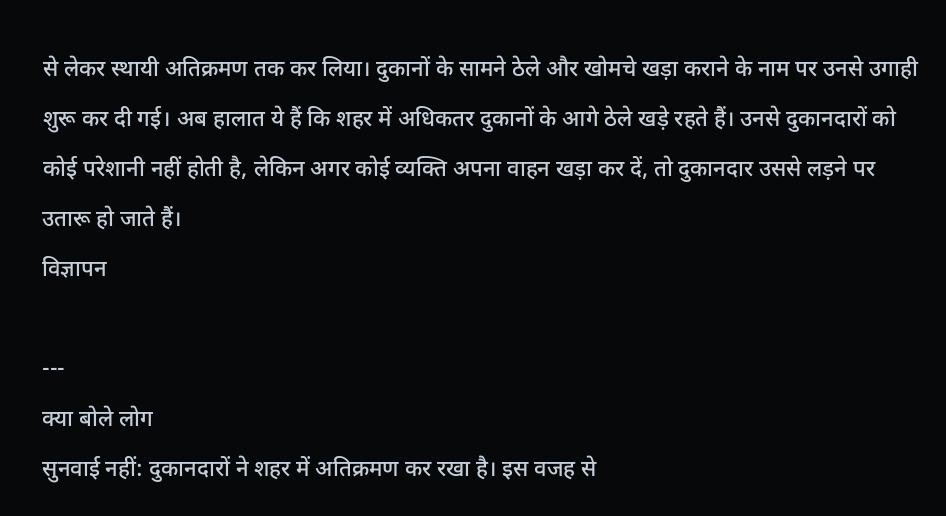से लेकर स्थायी अतिक्रमण तक कर लिया। दुकानों के सामने ठेले और खोमचे खड़ा कराने के नाम पर उनसे उगाही शुरू कर दी गई। अब हालात ये हैं कि शहर में अधिकतर दुकानों के आगे ठेले खड़े रहते हैं। उनसे दुकानदारों को कोई परेशानी नहीं होती है, लेकिन अगर कोई व्यक्ति अपना वाहन खड़ा कर दें, तो दुकानदार उससे लड़ने पर उतारू हो जाते हैं।
विज्ञापन

---
क्या बोले लोग
सुनवाई नहीं: दुकानदारों ने शहर में अतिक्रमण कर रखा है। इस वजह से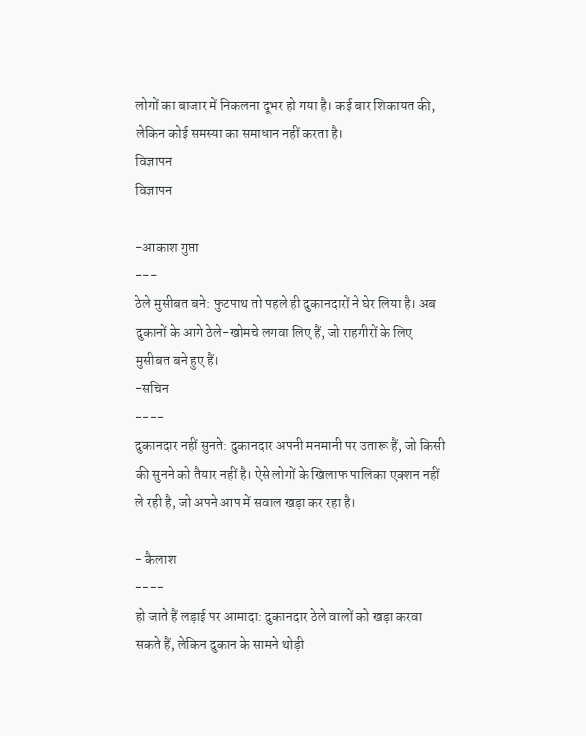लोगों का बाजार में निकलना दूभर हो गया है। कई बार शिकायत की, लेकिन कोई समस्या का समाधान नहीं करता है।
विज्ञापन
विज्ञापन

-आकाश गुप्ता
---
ठेले मुसीबत बने: फुटपाथ तो पहले ही दुकानदारों ने घेर लिया है। अब दुकानों के आगे ठेले-खोमचे लगवा लिए हैं, जो राहगीरों के लिए मुसीबत बने हुए हैं।
-सचिन
----
दुकानदार नहीं सुनते: दुकानदार अपनी मनमानी पर उतारू हैं, जो किसी की सुनने को तैयार नहीं है। ऐसे लोगों के खिलाफ पालिका एक्शन नहीं ले रही है, जो अपने आप में सवाल खड़ा कर रहा है।

- कैलाश
----
हो जाते हैं लड़ाई पर आमादा: दुकानदार ठेले वालों को खड़ा करवा सकते हैं, लेकिन दुकान के सामने थोड़ी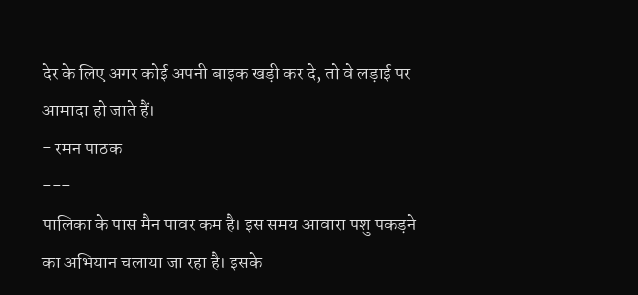देर के लिए अगर कोई अपनी बाइक खड़ी कर दे, तो वे लड़ाई पर आमादा हो जाते हैं।
- रमन पाठक
---
पालिका के पास मैन पावर कम है। इस समय आवारा पशु पकड़ने का अभियान चलाया जा रहा है। इसके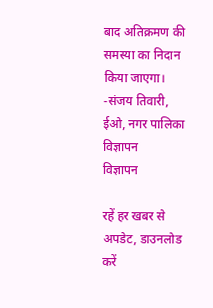बाद अतिक्रमण की समस्या का निदान किया जाएगा।
-संजय तिवारी, ईओ, नगर पालिका
विज्ञापन
विज्ञापन

रहें हर खबर से अपडेट, डाउनलोड करें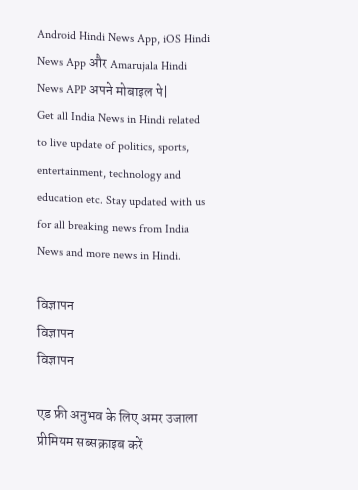Android Hindi News App, iOS Hindi News App और Amarujala Hindi News APP अपने मोबाइल पे|
Get all India News in Hindi related to live update of politics, sports, entertainment, technology and education etc. Stay updated with us for all breaking news from India News and more news in Hindi.

विज्ञापन
विज्ञापन
विज्ञापन

एड फ्री अनुभव के लिए अमर उजाला प्रीमियम सब्सक्राइब करें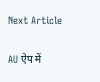Next Article

AU ऐप में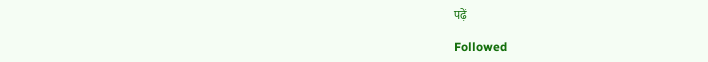पढ़ें

Followed